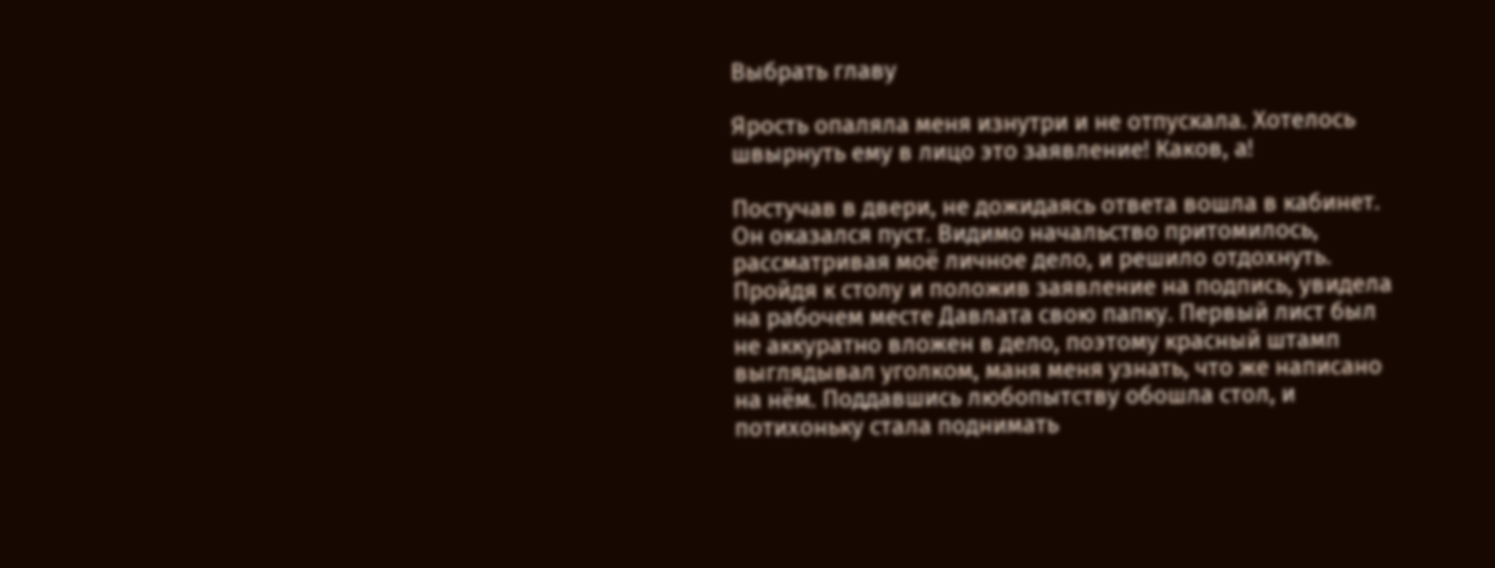Выбрать главу

Ярость опаляла меня изнутри и не отпускала. Хотелось швырнуть ему в лицо это заявление! Каков, а!

Постучав в двери, не дожидаясь ответа вошла в кабинет. Он оказался пуст. Видимо начальство притомилось, рассматривая моё личное дело, и решило отдохнуть. Пройдя к столу и положив заявление на подпись, увидела на рабочем месте Давлата свою папку. Первый лист был не аккуратно вложен в дело, поэтому красный штамп выглядывал уголком, маня меня узнать, что же написано на нём. Поддавшись любопытству обошла стол, и потихоньку стала поднимать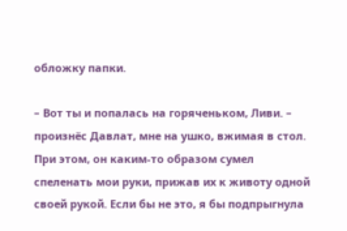обложку папки.

– Вот ты и попалась на горяченьком, Ливи. – произнёс Давлат, мне на ушко, вжимая в стол. При этом, он каким-то образом сумел спеленать мои руки, прижав их к животу одной своей рукой. Если бы не это, я бы подпрыгнула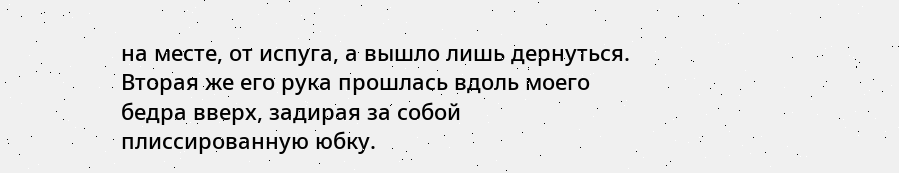на месте, от испуга, а вышло лишь дернуться. Вторая же его рука прошлась вдоль моего бедра вверх, задирая за собой плиссированную юбку.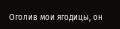Оголив мои ягодицы, он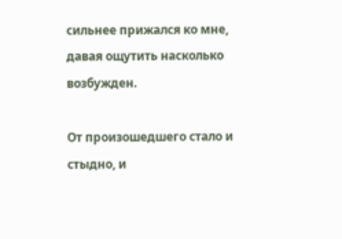сильнее прижался ко мне, давая ощутить насколько возбужден.

От произошедшего стало и стыдно, и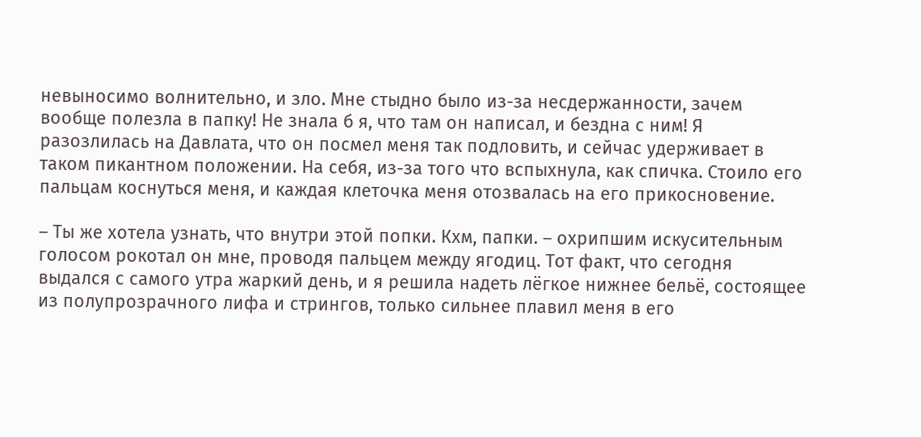невыносимо волнительно, и зло. Мне стыдно было из-за несдержанности, зачем вообще полезла в папку! Не знала б я, что там он написал, и бездна с ним! Я разозлилась на Давлата, что он посмел меня так подловить, и сейчас удерживает в таком пикантном положении. На себя, из-за того что вспыхнула, как спичка. Стоило его пальцам коснуться меня, и каждая клеточка меня отозвалась на его прикосновение.

– Ты же хотела узнать, что внутри этой попки. Кхм, папки. – охрипшим искусительным голосом рокотал он мне, проводя пальцем между ягодиц. Тот факт, что сегодня выдался с самого утра жаркий день, и я решила надеть лёгкое нижнее бельё, состоящее из полупрозрачного лифа и стрингов, только сильнее плавил меня в его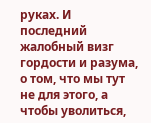руках. И последний жалобный визг гордости и разума, о том, что мы тут не для этого, а чтобы уволиться,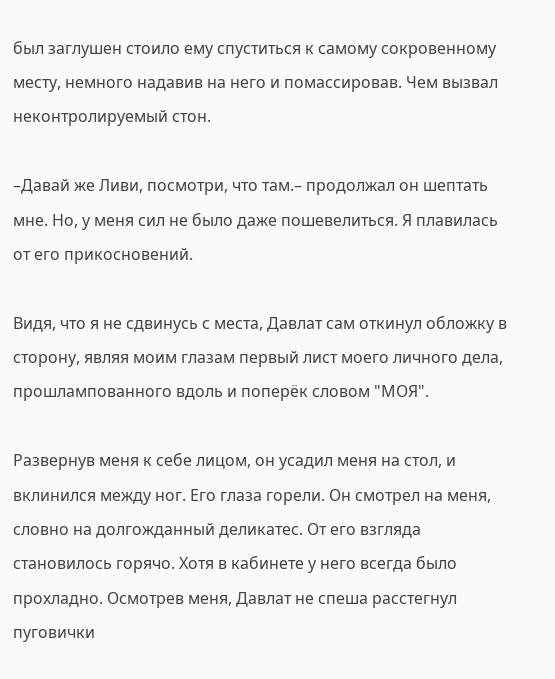был заглушен стоило ему спуститься к самому сокровенному месту, немного надавив на него и помассировав. Чем вызвал неконтролируемый стон.

–Давай же Ливи, посмотри, что там.– продолжал он шептать мне. Но, у меня сил не было даже пошевелиться. Я плавилась от его прикосновений.

Видя, что я не сдвинусь с места, Давлат сам откинул обложку в сторону, являя моим глазам первый лист моего личного дела, прошлампованного вдоль и поперёк словом "МОЯ".

Развернув меня к себе лицом, он усадил меня на стол, и вклинился между ног. Его глаза горели. Он смотрел на меня, словно на долгожданный деликатес. От его взгляда становилось горячо. Хотя в кабинете у него всегда было прохладно. Осмотрев меня, Давлат не спеша расстегнул пуговички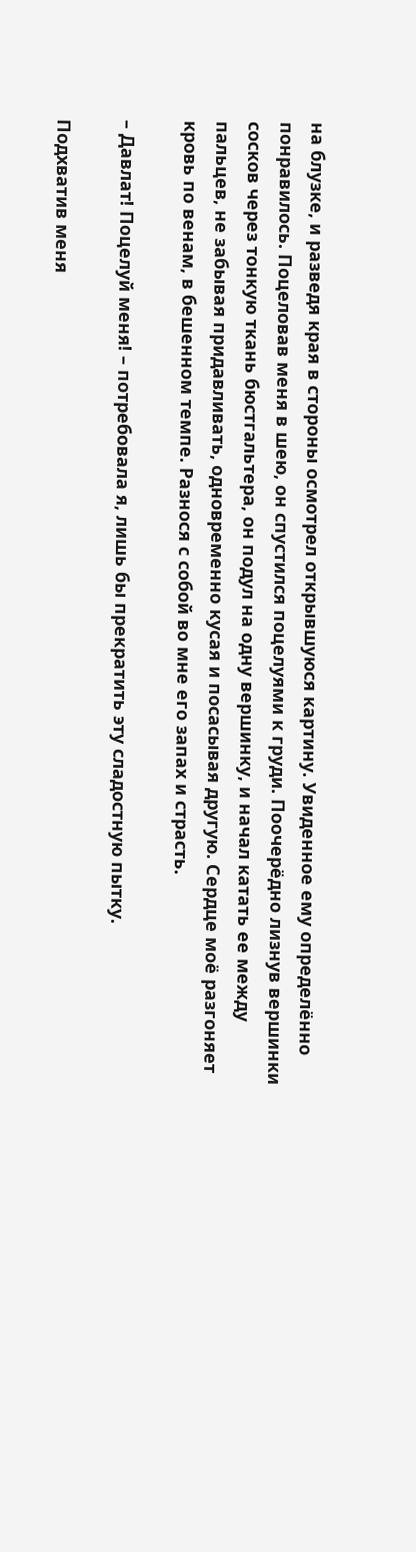на блузке, и разведя края в стороны осмотрел открывшуюся картину. Увиденное ему определённо понравилось. Поцеловав меня в шею, он спустился поцелуями к груди. Поочерёдно лизнув вершинки сосков через тонкую ткань бюстгальтера, он подул на одну вершинку, и начал катать ее между пальцев, не забывая придавливать, одновременно кусая и посасывая другую. Сердце моё разгоняет кровь по венам, в бешенном темпе. Разнося с собой во мне его запах и страсть.

– Давлат! Поцелуй меня! – потребовала я, лишь бы прекратить эту сладостную пытку.

Подхватив меня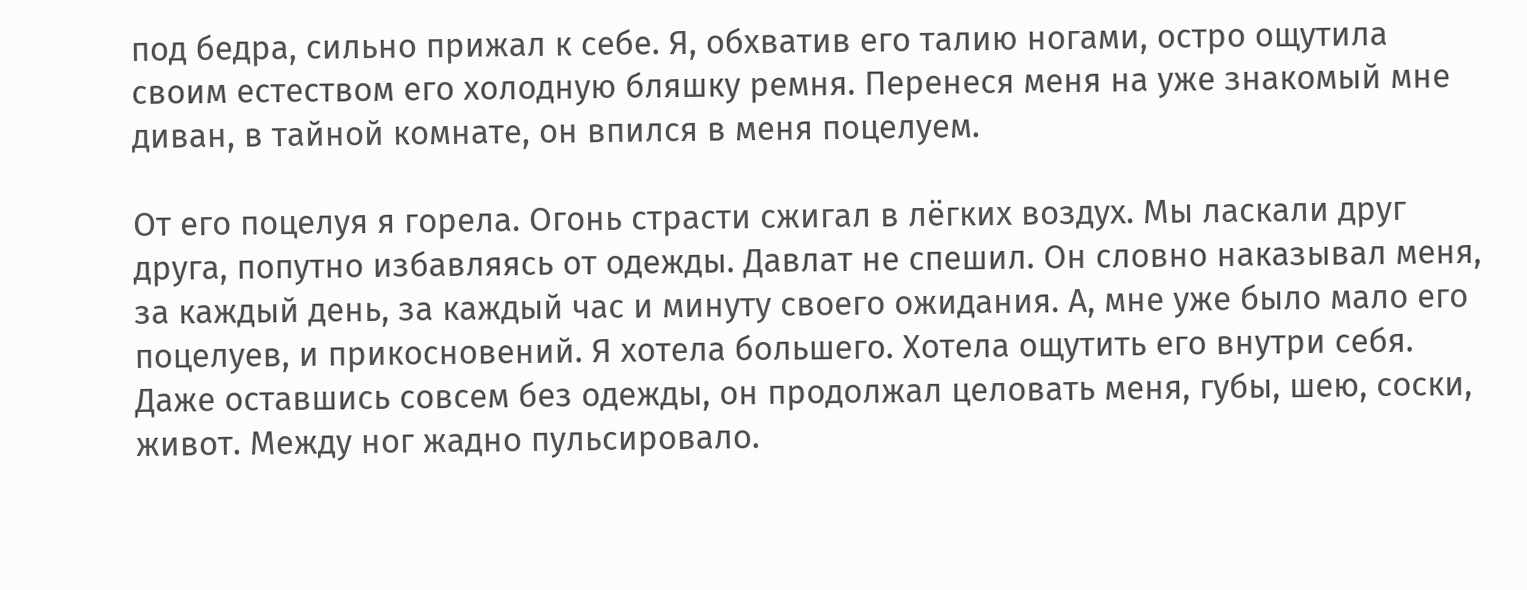под бедра, сильно прижал к себе. Я, обхватив его талию ногами, остро ощутила своим естеством его холодную бляшку ремня. Перенеся меня на уже знакомый мне диван, в тайной комнате, он впился в меня поцелуем.

От его поцелуя я горела. Огонь страсти сжигал в лёгких воздух. Мы ласкали друг друга, попутно избавляясь от одежды. Давлат не спешил. Он словно наказывал меня, за каждый день, за каждый час и минуту своего ожидания. А, мне уже было мало его поцелуев, и прикосновений. Я хотела большего. Хотела ощутить его внутри себя. Даже оставшись совсем без одежды, он продолжал целовать меня, губы, шею, соски, живот. Между ног жадно пульсировало.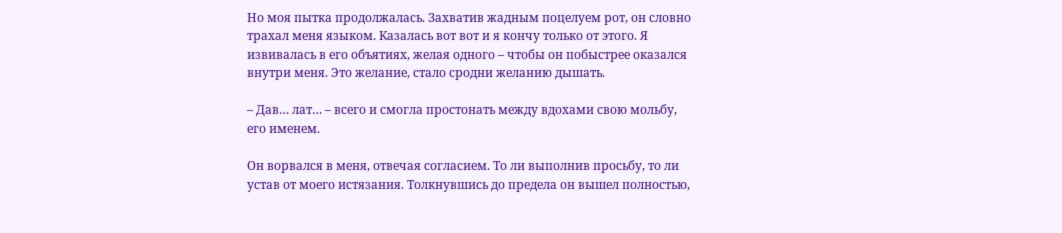Но моя пытка продолжалась. Захватив жадным поцелуем рот, он словно трахал меня языком. Казалась вот вот и я кончу только от этого. Я извивалась в его объятиях, желая одного – чтобы он побыстрее оказался внутри меня. Это желание, стало сродни желанию дышать.

– Дав… лат… – всего и смогла простонать между вдохами свою мольбу, его именем.

Он ворвался в меня, отвечая согласием. То ли выполнив просьбу, то ли устав от моего истязания. Толкнувшись до предела он вышел полностью,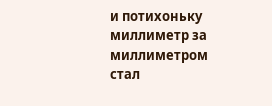и потихоньку миллиметр за миллиметром стал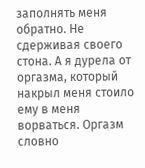заполнять меня обратно. Не сдерживая своего стона. А я дурела от оргазма, который накрыл меня стоило ему в меня ворваться. Оргазм словно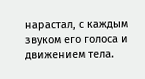нарастал, с каждым звуком его голоса и движением тела.